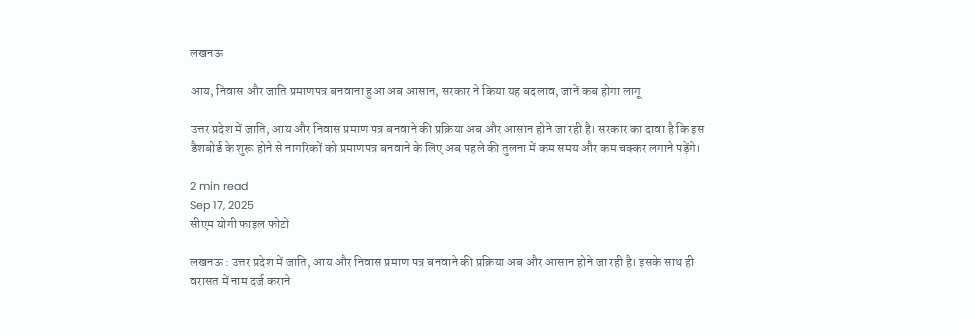लखनऊ

आय, निवास और जाति प्रमाणपत्र बनवाना हुआ अब आसान, सरकार ने किया यह बदलाव, जानें कब होगा लागू

उत्तर प्रदेश में जाति, आय और निवास प्रमाण पत्र बनवाने की प्रक्रिया अब और आसान होने जा रही है। सरकार का दावा है कि इस डैशबोर्ड के शुरू होने से नागरिकों को प्रमाणपत्र बनवाने के लिए अब पहले की तुलना में कम समय और कम चक्कर लगाने पड़ेंगे।

2 min read
Sep 17, 2025
सीएम योगी फाइल फोटो

लखनऊ : उत्तर प्रदेश में जाति, आय और निवास प्रमाण पत्र बनवाने की प्रक्रिया अब और आसान होने जा रही है। इसके साथ ही वरासत में नाम दर्ज कराने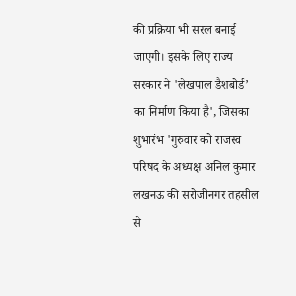की प्रक्रिया भी सरल बनाई जाएगी। इसके लिए राज्य सरकार ने 'लेखपाल डैशबोर्ड’ का निर्माण किया है', जिसका शुभारंभ 'गुरुवार को राजस्व परिषद के अध्यक्ष अनिल कुमार लखनऊ की सरोजीनगर तहसील से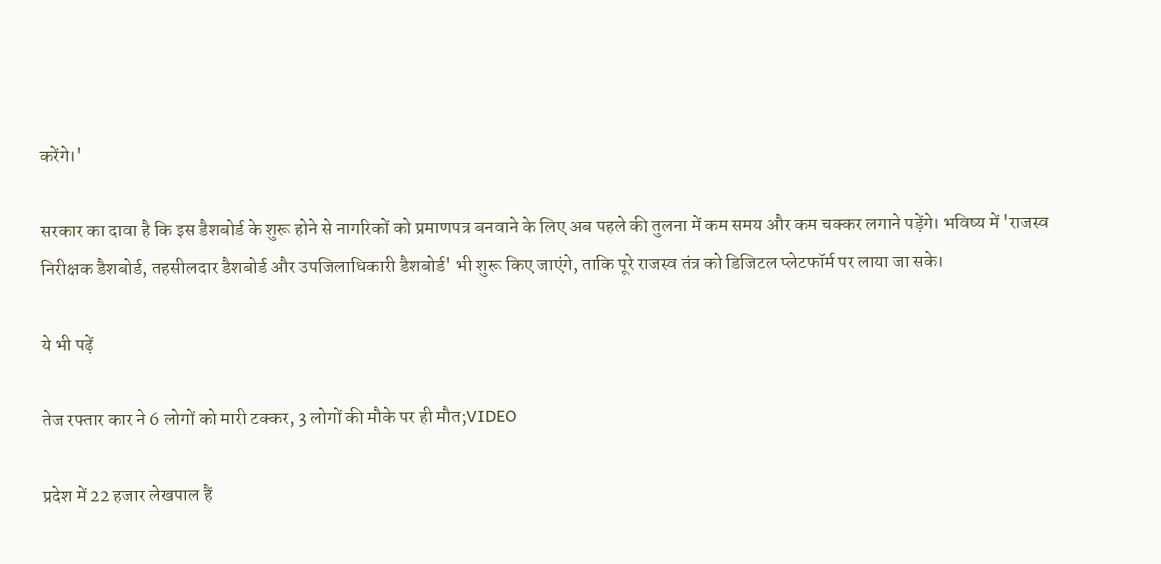करेंगे।'

सरकार का दावा है कि इस डैशबोर्ड के शुरू होने से नागरिकों को प्रमाणपत्र बनवाने के लिए अब पहले की तुलना में कम समय और कम चक्कर लगाने पड़ेंगे। भविष्य में 'राजस्व निरीक्षक डैशबोर्ड, तहसीलदार डैशबोर्ड और उपजिलाधिकारी डैशबोर्ड' भी शुरू किए जाएंगे, ताकि पूरे राजस्व तंत्र को डिजिटल प्लेटफॉर्म पर लाया जा सके।

ये भी पढ़ें

तेज रफ्तार कार ने 6 लोगों को मारी टक्कर, 3 लोगों की मौके पर ही मौत;VIDEO

प्रदेश में 22 हजार लेखपाल हैं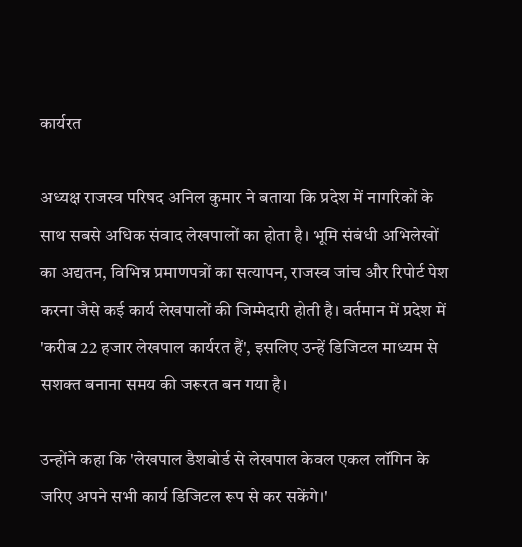कार्यरत

अध्यक्ष राजस्व परिषद अनिल कुमार ने बताया कि प्रदेश में नागरिकों के साथ सबसे अधिक संवाद लेखपालों का होता है। भूमि संबंधी अभिलेखों का अद्यतन, विभिन्न प्रमाणपत्रों का सत्यापन, राजस्व जांच और रिपोर्ट पेश करना जैसे कई कार्य लेखपालों की जिम्मेदारी होती है। वर्तमान में प्रदेश में 'करीब 22 हजार लेखपाल कार्यरत हैं', इसलिए उन्हें डिजिटल माध्यम से सशक्त बनाना समय की जरूरत बन गया है।

उन्होंने कहा कि 'लेखपाल डैशबोर्ड से लेखपाल केवल एकल लॉगिन के जरिए अपने सभी कार्य डिजिटल रूप से कर सकेंगे।'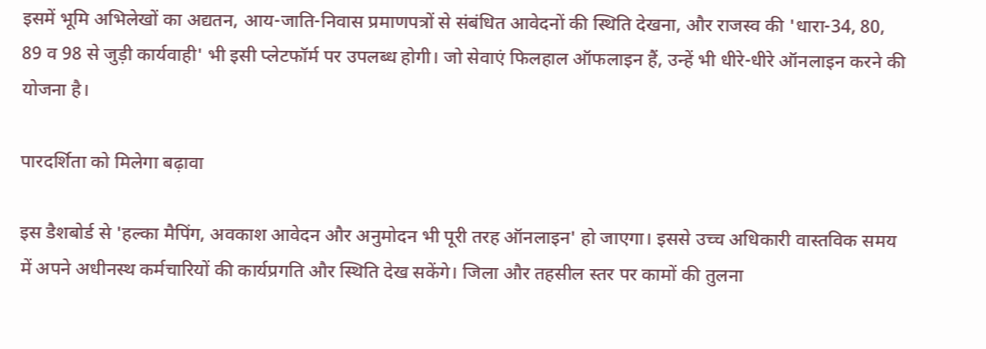इसमें भूमि अभिलेखों का अद्यतन, आय-जाति-निवास प्रमाणपत्रों से संबंधित आवेदनों की स्थिति देखना, और राजस्व की 'धारा-34, 80, 89 व 98 से जुड़ी कार्यवाही' भी इसी प्लेटफॉर्म पर उपलब्ध होगी। जो सेवाएं फिलहाल ऑफलाइन हैं, उन्हें भी धीरे-धीरे ऑनलाइन करने की योजना है।

पारदर्शिता को मिलेगा बढ़ावा

इस डैशबोर्ड से 'हल्का मैपिंग, अवकाश आवेदन और अनुमोदन भी पूरी तरह ऑनलाइन' हो जाएगा। इससे उच्च अधिकारी वास्तविक समय में अपने अधीनस्थ कर्मचारियों की कार्यप्रगति और स्थिति देख सकेंगे। जिला और तहसील स्तर पर कामों की तुलना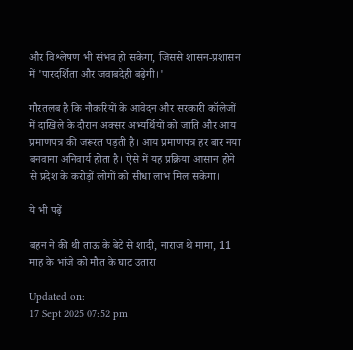और विश्लेषण भी संभव हो सकेगा, जिससे शासन-प्रशासन में 'पारदर्शिता और जवाबदेही बढ़ेगी।'

गौरतलब है कि नौकरियों के आवेदन और सरकारी कॉलेजों में दाखिले के दौरान अक्सर अभ्यर्थियों को जाति और आय प्रमाणपत्र की जरूरत पड़ती है। आय प्रमाणपत्र हर बार नया बनवाना अनिवार्य होता है। ऐसे में यह प्रक्रिया आसान होने से प्रदेश के करोड़ों लोगों को सीधा लाभ मिल सकेगा।

ये भी पढ़ें

बहन ने की थी ताऊ के बेटे से शादी, नाराज थे मामा, 11 माह के भांजे को मौत के घाट उतारा

Updated on:
17 Sept 2025 07:52 pm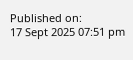Published on:
17 Sept 2025 07:51 pm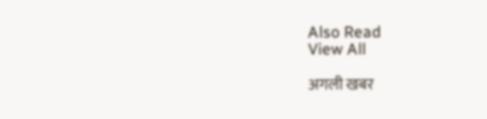Also Read
View All

अगली खबर